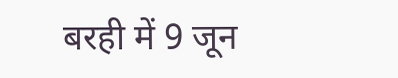बरही में 9 जून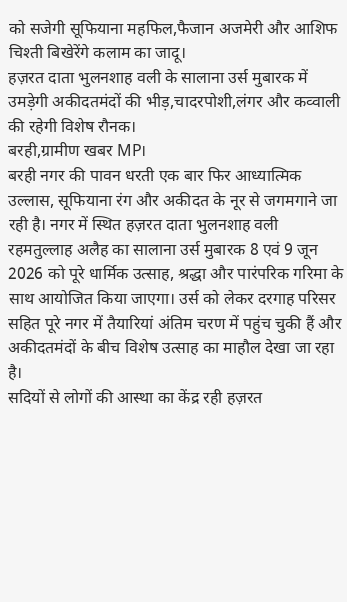को सजेगी सूफियाना महफिल,फैजान अजमेरी और आशिफ चिश्ती बिखेरेंगे कलाम का जादू।
हज़रत दाता भुलनशाह वली के सालाना उर्स मुबारक में उमड़ेगी अकीदतमंदों की भीड़,चादरपोशी,लंगर और कव्वाली की रहेगी विशेष रौनक।
बरही,ग्रामीण खबर MP।
बरही नगर की पावन धरती एक बार फिर आध्यात्मिक उल्लास, सूफियाना रंग और अकीदत के नूर से जगमगाने जा रही है। नगर में स्थित हज़रत दाता भुलनशाह वली रहमतुल्लाह अलैह का सालाना उर्स मुबारक 8 एवं 9 जून 2026 को पूरे धार्मिक उत्साह, श्रद्धा और पारंपरिक गरिमा के साथ आयोजित किया जाएगा। उर्स को लेकर दरगाह परिसर सहित पूरे नगर में तैयारियां अंतिम चरण में पहुंच चुकी हैं और अकीदतमंदों के बीच विशेष उत्साह का माहौल देखा जा रहा है।
सदियों से लोगों की आस्था का केंद्र रही हज़रत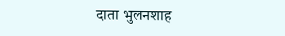दाता भुलनशाह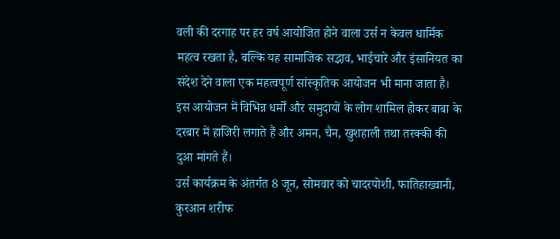वली की दरगाह पर हर वर्ष आयोजित होने वाला उर्स न केवल धार्मिक महत्व रखता है, बल्कि यह सामाजिक सद्भाव, भाईचारे और इंसानियत का संदेश देने वाला एक महत्वपूर्ण सांस्कृतिक आयोजन भी माना जाता है। इस आयोजन में विभिन्न धर्मों और समुदायों के लोग शामिल होकर बाबा के दरबार में हाजिरी लगाते हैं और अमन, चैन, खुशहाली तथा तरक्की की दुआ मांगते हैं।
उर्स कार्यक्रम के अंतर्गत 8 जून, सोमवार को चादरपोशी, फातिहाख्वानी, कुरआन शरीफ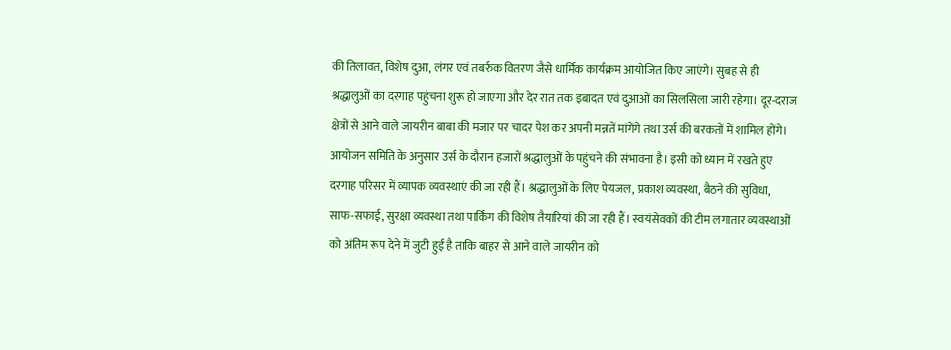की तिलावत, विशेष दुआ, लंगर एवं तबर्रुक वितरण जैसे धार्मिक कार्यक्रम आयोजित किए जाएंगे। सुबह से ही श्रद्धालुओं का दरगाह पहुंचना शुरू हो जाएगा और देर रात तक इबादत एवं दुआओं का सिलसिला जारी रहेगा। दूर-दराज क्षेत्रों से आने वाले जायरीन बाबा की मजार पर चादर पेश कर अपनी मन्नतें मांगेंगे तथा उर्स की बरकतों में शामिल होंगे।
आयोजन समिति के अनुसार उर्स के दौरान हजारों श्रद्धालुओं के पहुंचने की संभावना है। इसी को ध्यान में रखते हुए दरगाह परिसर में व्यापक व्यवस्थाएं की जा रही हैं। श्रद्धालुओं के लिए पेयजल, प्रकाश व्यवस्था, बैठने की सुविधा, साफ-सफाई, सुरक्षा व्यवस्था तथा पार्किंग की विशेष तैयारियां की जा रही हैं। स्वयंसेवकों की टीम लगातार व्यवस्थाओं को अंतिम रूप देने में जुटी हुई है ताकि बाहर से आने वाले जायरीन को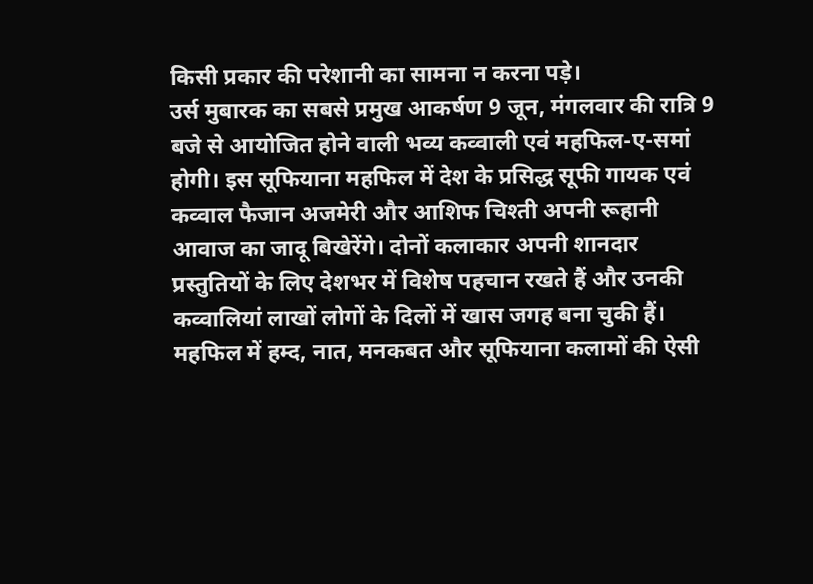किसी प्रकार की परेशानी का सामना न करना पड़े।
उर्स मुबारक का सबसे प्रमुख आकर्षण 9 जून, मंगलवार की रात्रि 9 बजे से आयोजित होने वाली भव्य कव्वाली एवं महफिल-ए-समां होगी। इस सूफियाना महफिल में देश के प्रसिद्ध सूफी गायक एवं कव्वाल फैजान अजमेरी और आशिफ चिश्ती अपनी रूहानी आवाज का जादू बिखेरेंगे। दोनों कलाकार अपनी शानदार प्रस्तुतियों के लिए देशभर में विशेष पहचान रखते हैं और उनकी कव्वालियां लाखों लोगों के दिलों में खास जगह बना चुकी हैं।
महफिल में हम्द, नात, मनकबत और सूफियाना कलामों की ऐसी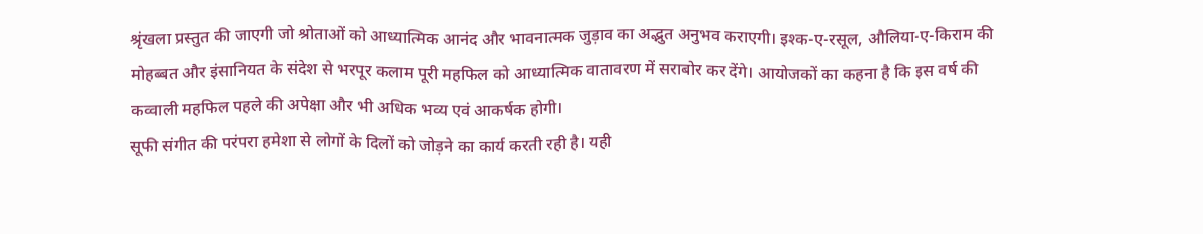श्रृंखला प्रस्तुत की जाएगी जो श्रोताओं को आध्यात्मिक आनंद और भावनात्मक जुड़ाव का अद्भुत अनुभव कराएगी। इश्क-ए-रसूल, औलिया-ए-किराम की मोहब्बत और इंसानियत के संदेश से भरपूर कलाम पूरी महफिल को आध्यात्मिक वातावरण में सराबोर कर देंगे। आयोजकों का कहना है कि इस वर्ष की कव्वाली महफिल पहले की अपेक्षा और भी अधिक भव्य एवं आकर्षक होगी।
सूफी संगीत की परंपरा हमेशा से लोगों के दिलों को जोड़ने का कार्य करती रही है। यही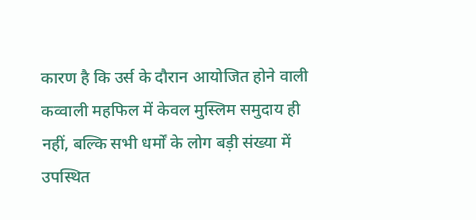कारण है कि उर्स के दौरान आयोजित होने वाली कव्वाली महफिल में केवल मुस्लिम समुदाय ही नहीं, बल्कि सभी धर्मों के लोग बड़ी संख्या में उपस्थित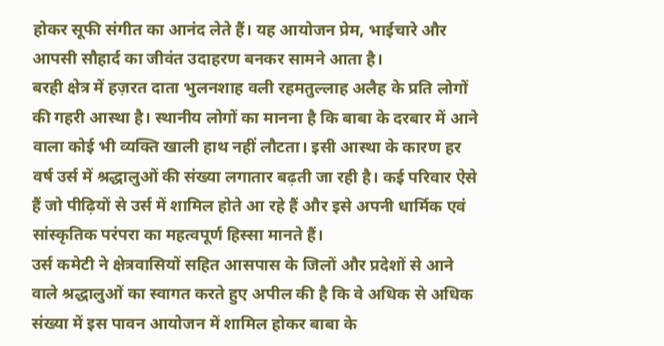होकर सूफी संगीत का आनंद लेते हैं। यह आयोजन प्रेम, भाईचारे और आपसी सौहार्द का जीवंत उदाहरण बनकर सामने आता है।
बरही क्षेत्र में हज़रत दाता भुलनशाह वली रहमतुल्लाह अलैह के प्रति लोगों की गहरी आस्था है। स्थानीय लोगों का मानना है कि बाबा के दरबार में आने वाला कोई भी व्यक्ति खाली हाथ नहीं लौटता। इसी आस्था के कारण हर वर्ष उर्स में श्रद्धालुओं की संख्या लगातार बढ़ती जा रही है। कई परिवार ऐसे हैं जो पीढ़ियों से उर्स में शामिल होते आ रहे हैं और इसे अपनी धार्मिक एवं सांस्कृतिक परंपरा का महत्वपूर्ण हिस्सा मानते हैं।
उर्स कमेटी ने क्षेत्रवासियों सहित आसपास के जिलों और प्रदेशों से आने वाले श्रद्धालुओं का स्वागत करते हुए अपील की है कि वे अधिक से अधिक संख्या में इस पावन आयोजन में शामिल होकर बाबा के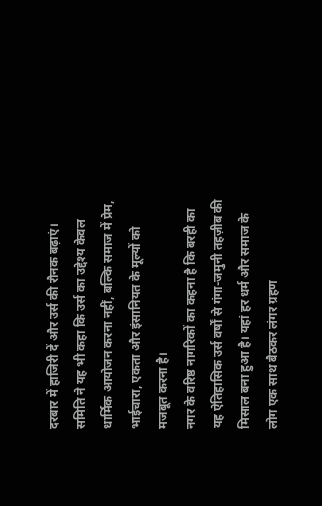दरबार में हाजिरी दें और उर्स की रौनक बढ़ाएं। समिति ने यह भी कहा कि उर्स का उद्देश्य केवल धार्मिक आयोजन करना नहीं, बल्कि समाज में प्रेम, भाईचारा, एकता और इंसानियत के मूल्यों को मजबूत करना है।
नगर के वरिष्ठ नागरिकों का कहना है कि बरही का यह ऐतिहासिक उर्स वर्षों से गंगा-जमुनी तहज़ीब की मिसाल बना हुआ है। यहां हर धर्म और समाज के लोग एक साथ बैठकर लंगर ग्रहण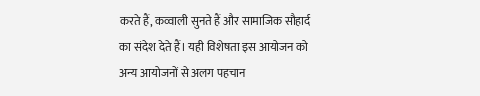करते हैं, कव्वाली सुनते हैं और सामाजिक सौहार्द का संदेश देते हैं। यही विशेषता इस आयोजन को अन्य आयोजनों से अलग पहचान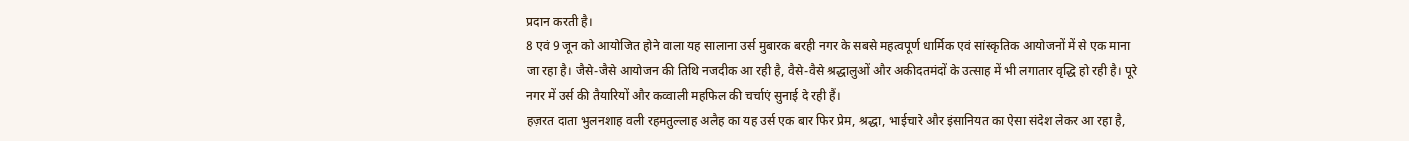प्रदान करती है।
8 एवं 9 जून को आयोजित होने वाला यह सालाना उर्स मुबारक बरही नगर के सबसे महत्वपूर्ण धार्मिक एवं सांस्कृतिक आयोजनों में से एक माना जा रहा है। जैसे-जैसे आयोजन की तिथि नजदीक आ रही है, वैसे-वैसे श्रद्धालुओं और अकीदतमंदों के उत्साह में भी लगातार वृद्धि हो रही है। पूरे नगर में उर्स की तैयारियों और कव्वाली महफिल की चर्चाएं सुनाई दे रही हैं।
हज़रत दाता भुलनशाह वली रहमतुल्लाह अलैह का यह उर्स एक बार फिर प्रेम, श्रद्धा, भाईचारे और इंसानियत का ऐसा संदेश लेकर आ रहा है,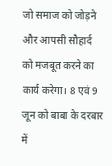जो समाज को जोड़ने और आपसी सौहार्द को मजबूत करने का कार्य करेगा। 8 एवं 9 जून को बाबा के दरबार में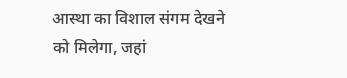आस्था का विशाल संगम देखने को मिलेगा, जहां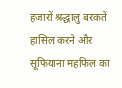हजारों श्रद्धालु बरकतें हासिल करने और सूफियाना महफिल का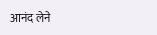आनंद लेने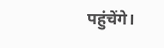पहुंचेंगे।